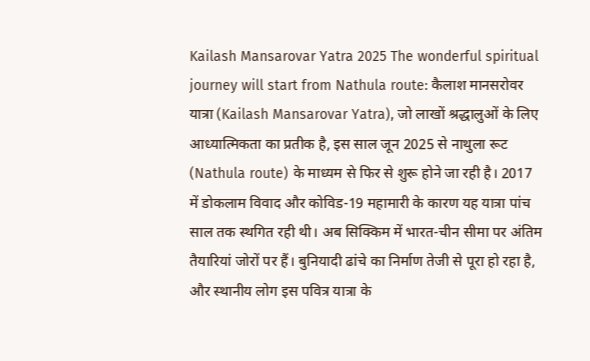Kailash Mansarovar Yatra 2025 The wonderful spiritual journey will start from Nathula route: कैलाश मानसरोवर यात्रा (Kailash Mansarovar Yatra), जो लाखों श्रद्धालुओं के लिए आध्यात्मिकता का प्रतीक है, इस साल जून 2025 से नाथुला रूट (Nathula route) के माध्यम से फिर से शुरू होने जा रही है। 2017 में डोकलाम विवाद और कोविड-19 महामारी के कारण यह यात्रा पांच साल तक स्थगित रही थी। अब सिक्किम में भारत-चीन सीमा पर अंतिम तैयारियां जोरों पर हैं। बुनियादी ढांचे का निर्माण तेजी से पूरा हो रहा है, और स्थानीय लोग इस पवित्र यात्रा के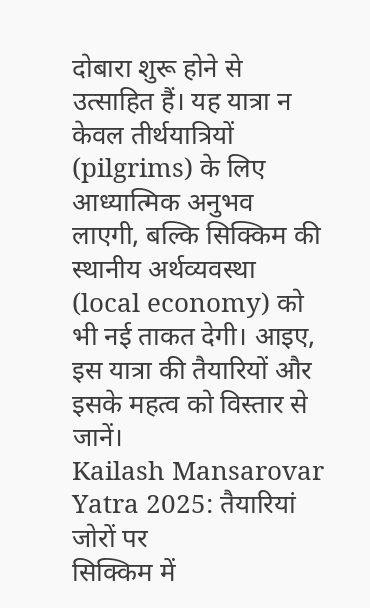दोबारा शुरू होने से उत्साहित हैं। यह यात्रा न केवल तीर्थयात्रियों (pilgrims) के लिए आध्यात्मिक अनुभव लाएगी, बल्कि सिक्किम की स्थानीय अर्थव्यवस्था (local economy) को भी नई ताकत देगी। आइए, इस यात्रा की तैयारियों और इसके महत्व को विस्तार से जानें।
Kailash Mansarovar Yatra 2025: तैयारियां जोरों पर
सिक्किम में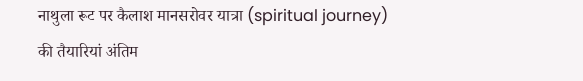नाथुला रूट पर कैलाश मानसरोवर यात्रा (spiritual journey) की तैयारियां अंतिम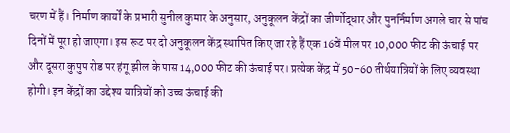चरण में हैं। निर्माण कार्यों के प्रभारी सुनील कुमार के अनुसार, अनुकूलन केंद्रों का जीर्णोद्धार और पुनर्निर्माण अगले चार से पांच दिनों में पूरा हो जाएगा। इस रूट पर दो अनुकूलन केंद्र स्थापित किए जा रहे हैं एक 16वें मील पर 10,000 फीट की ऊंचाई पर और दूसरा कुपुप रोड पर हंगू झील के पास 14,000 फीट की ऊंचाई पर। प्रत्येक केंद्र में 50-60 तीर्थयात्रियों के लिए व्यवस्था होगी। इन केंद्रों का उद्देश्य यात्रियों को उच्च ऊंचाई की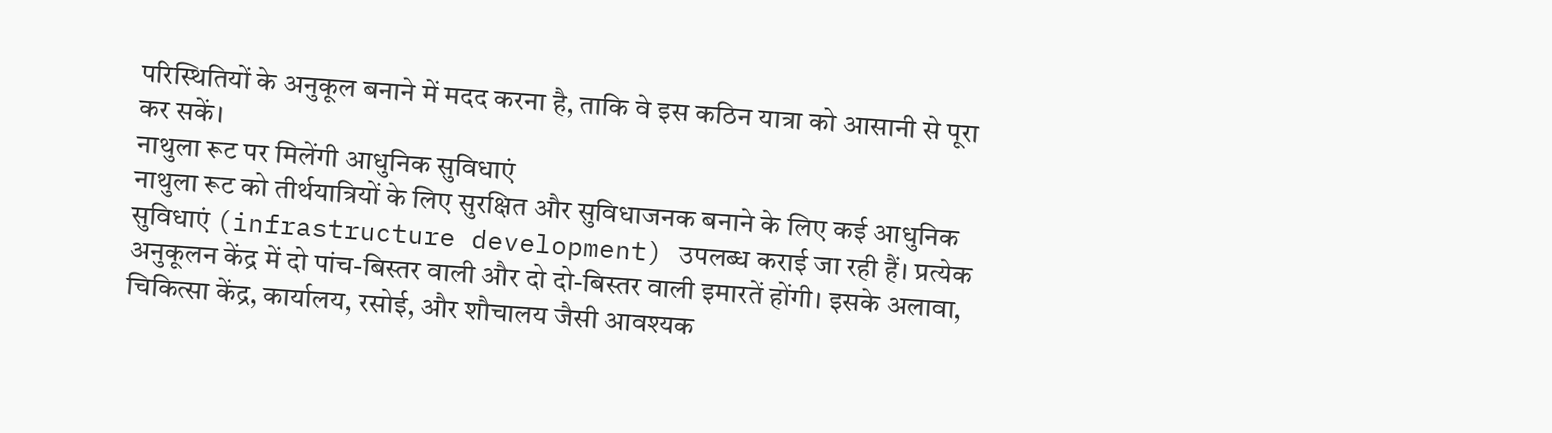परिस्थितियों के अनुकूल बनाने में मदद करना है, ताकि वे इस कठिन यात्रा को आसानी से पूरा कर सकें।
नाथुला रूट पर मिलेंगी आधुनिक सुविधाएं
नाथुला रूट को तीर्थयात्रियों के लिए सुरक्षित और सुविधाजनक बनाने के लिए कई आधुनिक सुविधाएं (infrastructure development) उपलब्ध कराई जा रही हैं। प्रत्येक अनुकूलन केंद्र में दो पांच-बिस्तर वाली और दो दो-बिस्तर वाली इमारतें होंगी। इसके अलावा, चिकित्सा केंद्र, कार्यालय, रसोई, और शौचालय जैसी आवश्यक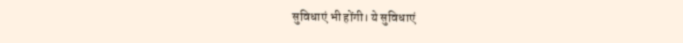सुविधाएं भी होंगी। ये सुविधाएं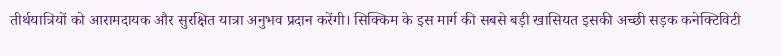तीर्थयात्रियों को आरामदायक और सुरक्षित यात्रा अनुभव प्रदान करेंगी। सिक्किम के इस मार्ग की सबसे बड़ी खासियत इसकी अच्छी सड़क कनेक्टिविटी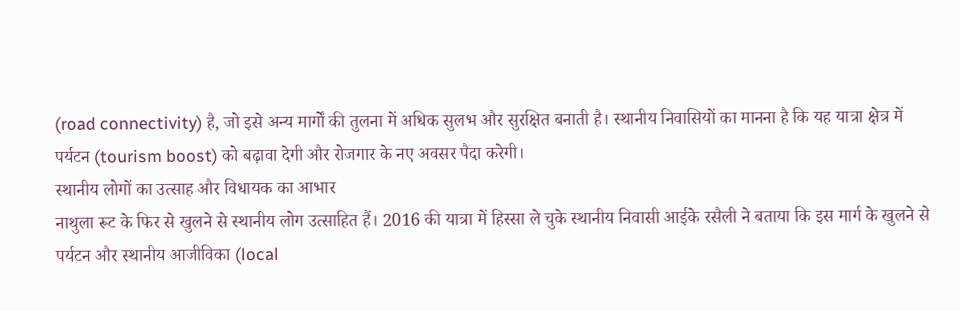(road connectivity) है, जो इसे अन्य मार्गों की तुलना में अधिक सुलभ और सुरक्षित बनाती है। स्थानीय निवासियों का मानना है कि यह यात्रा क्षेत्र में पर्यटन (tourism boost) को बढ़ावा देगी और रोजगार के नए अवसर पैदा करेगी।
स्थानीय लोगों का उत्साह और विधायक का आभार
नाथुला रूट के फिर से खुलने से स्थानीय लोग उत्साहित हैं। 2016 की यात्रा में हिस्सा ले चुके स्थानीय निवासी आईके रसैली ने बताया कि इस मार्ग के खुलने से पर्यटन और स्थानीय आजीविका (local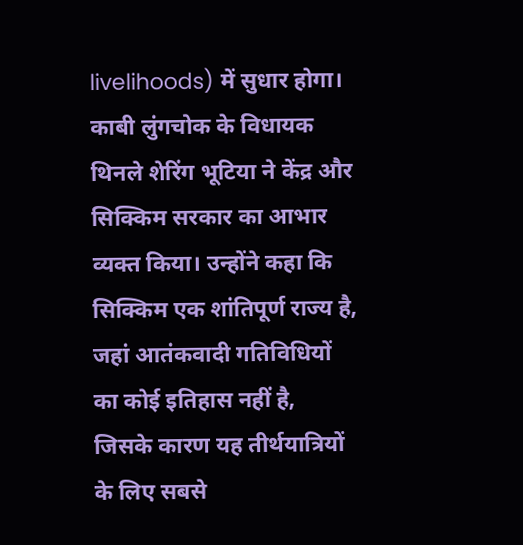livelihoods) में सुधार होगा। काबी लुंगचोक के विधायक थिनले शेरिंग भूटिया ने केंद्र और सिक्किम सरकार का आभार व्यक्त किया। उन्होंने कहा कि सिक्किम एक शांतिपूर्ण राज्य है, जहां आतंकवादी गतिविधियों का कोई इतिहास नहीं है, जिसके कारण यह तीर्थयात्रियों के लिए सबसे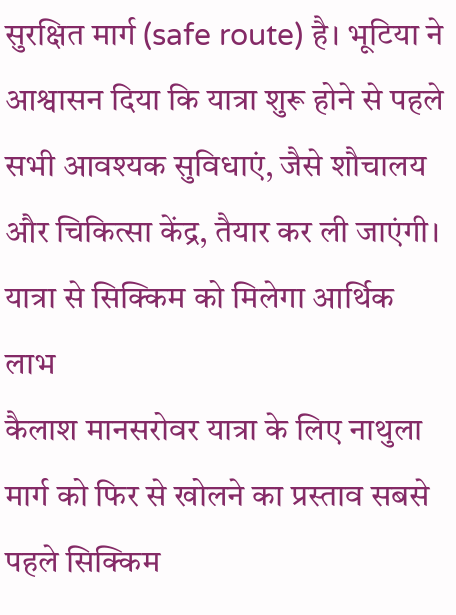सुरक्षित मार्ग (safe route) है। भूटिया ने आश्वासन दिया कि यात्रा शुरू होने से पहले सभी आवश्यक सुविधाएं, जैसे शौचालय और चिकित्सा केंद्र, तैयार कर ली जाएंगी।
यात्रा से सिक्किम को मिलेगा आर्थिक लाभ
कैलाश मानसरोवर यात्रा के लिए नाथुला मार्ग को फिर से खोलने का प्रस्ताव सबसे पहले सिक्किम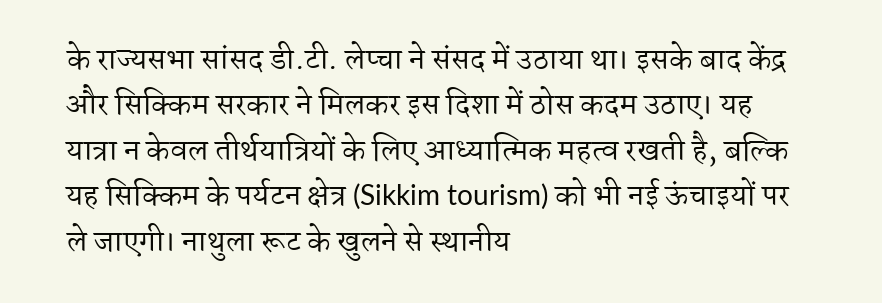के राज्यसभा सांसद डी.टी. लेप्चा ने संसद में उठाया था। इसके बाद केंद्र और सिक्किम सरकार ने मिलकर इस दिशा में ठोस कदम उठाए। यह यात्रा न केवल तीर्थयात्रियों के लिए आध्यात्मिक महत्व रखती है, बल्कि यह सिक्किम के पर्यटन क्षेत्र (Sikkim tourism) को भी नई ऊंचाइयों पर ले जाएगी। नाथुला रूट के खुलने से स्थानीय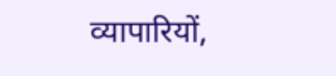व्यापारियों,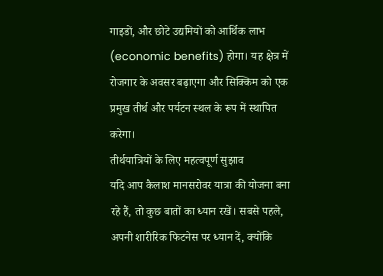गाइडों, और छोटे उद्यमियों को आर्थिक लाभ (economic benefits) होगा। यह क्षेत्र में रोजगार के अवसर बढ़ाएगा और सिक्किम को एक प्रमुख तीर्थ और पर्यटन स्थल के रूप में स्थापित करेगा।
तीर्थयात्रियों के लिए महत्वपूर्ण सुझाव
यदि आप कैलाश मानसरोवर यात्रा की योजना बना रहे हैं, तो कुछ बातों का ध्यान रखें। सबसे पहले, अपनी शारीरिक फिटनेस पर ध्यान दें, क्योंकि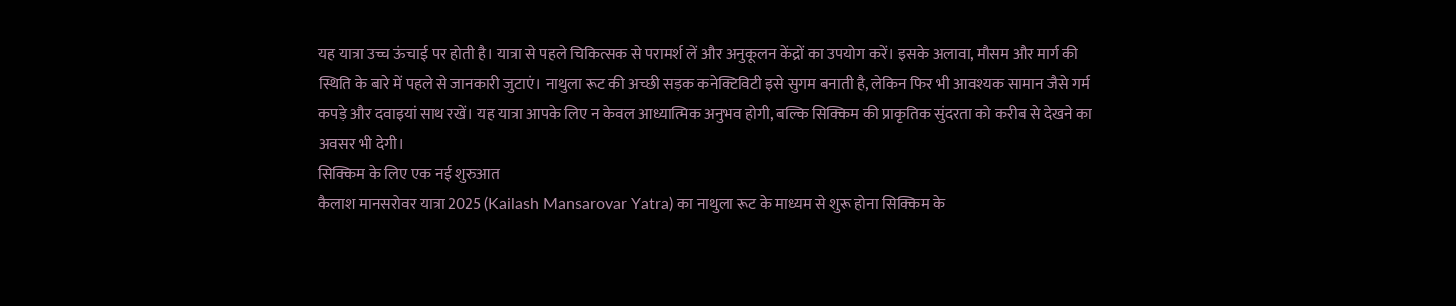यह यात्रा उच्च ऊंचाई पर होती है। यात्रा से पहले चिकित्सक से परामर्श लें और अनुकूलन केंद्रों का उपयोग करें। इसके अलावा, मौसम और मार्ग की स्थिति के बारे में पहले से जानकारी जुटाएं। नाथुला रूट की अच्छी सड़क कनेक्टिविटी इसे सुगम बनाती है, लेकिन फिर भी आवश्यक सामान जैसे गर्म कपड़े और दवाइयां साथ रखें। यह यात्रा आपके लिए न केवल आध्यात्मिक अनुभव होगी, बल्कि सिक्किम की प्राकृतिक सुंदरता को करीब से देखने का अवसर भी देगी।
सिक्किम के लिए एक नई शुरुआत
कैलाश मानसरोवर यात्रा 2025 (Kailash Mansarovar Yatra) का नाथुला रूट के माध्यम से शुरू होना सिक्किम के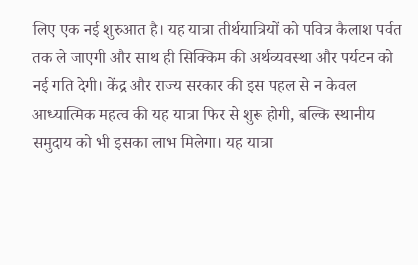लिए एक नई शुरुआत है। यह यात्रा तीर्थयात्रियों को पवित्र कैलाश पर्वत तक ले जाएगी और साथ ही सिक्किम की अर्थव्यवस्था और पर्यटन को नई गति देगी। केंद्र और राज्य सरकार की इस पहल से न केवल आध्यात्मिक महत्व की यह यात्रा फिर से शुरू होगी, बल्कि स्थानीय समुदाय को भी इसका लाभ मिलेगा। यह यात्रा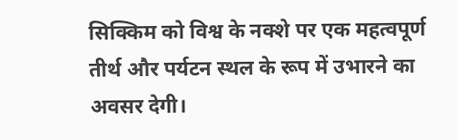सिक्किम को विश्व के नक्शे पर एक महत्वपूर्ण तीर्थ और पर्यटन स्थल के रूप में उभारने का अवसर देगी।